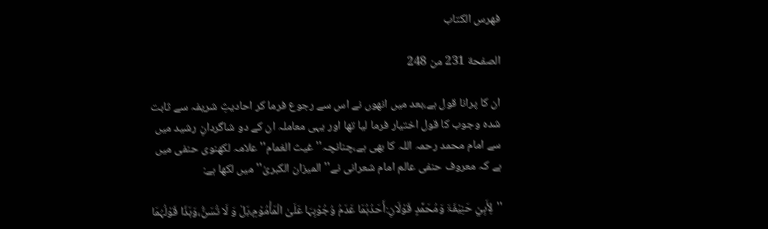فهرس الكتاب

الصفحة 231 من 248

ان کا پرانا قول ہے،بعد میں انھوں نے اس سے رجوع فرما کر احادیثِ شریفہ سے ثابت شدہ وجوب کا قول اختیار فرما لیا تھا اور یہی معاملہ ان کے دو شاگردانِ رشید میں سے امام محمد رحمہ اللہ کا بھی ہے،چنانچہ''غیث الغمام''علامہ لکھنوی حنفی میں ہے کہ معروف حنفی عالم امام شعرانی نے''المیزان الکبریٰ''میں لکھا ہے:

''لِأَبِيْ حَنِیْفَۃَ وَمُحَمَّدٍ قَوْلَانِ:أَحَدُہُمَا عَدَمُ وُجُوْبِہَا عَلَیٰ الْمَأْمُوْمِ،بَلْ وَ لَا تُسَنُّ،وَہَذَا قَوْلُہُمَا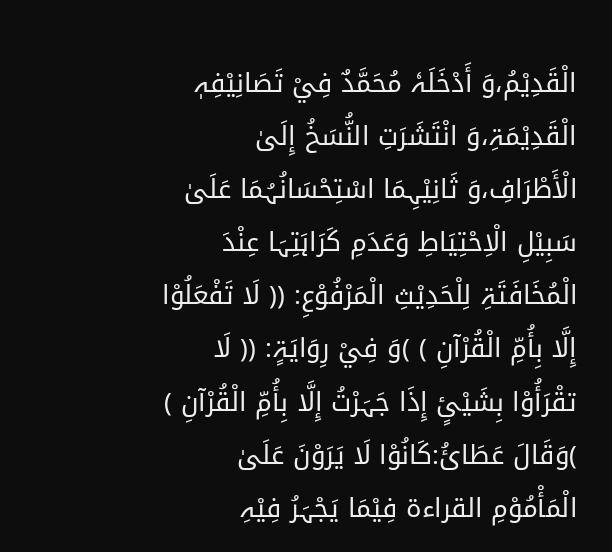الْقَدِیْمُ،وَ أَدْخَلَہٗ مُحَمَّدٌ فِيْ تَصَانِیْفِہٖ الْقَدِیْمَۃِ،وَ انْتَشَرَتِ النُّسَخُ إِلَیٰ الْأَطْرَافِ،وَ ثَانِیْہِمَا اسْتِحْسَانُہُمَا عَلَیٰ سَبِیْلِ الْاِحْتِیَاطِ وَعَدَمِ کَرَاہَتِہَا عِنْدَ الْمُخَافَتَۃِ لِلْحَدِیْثِ الْمَرْفُوْعِ: (( لَا تَفْعَلُوْا إِلَّا بِأُمِّ الْقُرْآنِ ) )وَ فِيْ رِوَایَۃٍ: (( لَا تقْرَأُوْا بِشَیْئٍ إِذَا جَہَرْتُ إِلَّا بِأُمِّ الْقُرْآنِ ) )وَقَالَ عَطَائُ:کَانُوْا لَا یَرَوْنَ عَلَیٰ الْمَأْمُوْمِ القراءة فِیْمَا یَجْہَرُ فِیْہِ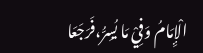الْإِمَامُ وَفِيْ مَا یُسِرُّ،فَرَجَعَا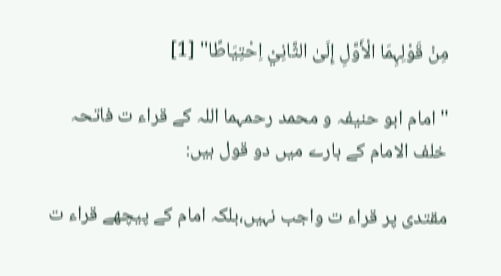مِنْ قَوْلِہِمَا الْأَوَّلِ إِلَیٰ الثَّانِيْ اِحْتِیَاطًا'' [1]

''امام ابو حنیفہ و محمد رحمہما اللہ کے قراء ت فاتحہ خلف الامام کے بارے میں دو قول ہیں:

مقتدی پر قراء ت واجب نہیں،بلکہ امام کے پیچھے قراء ت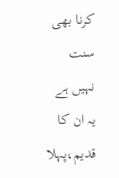کرنا بھی سنت نہیں ہے یہ ان کا قدیم،پہلا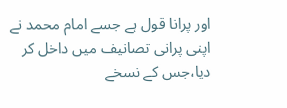اور پرانا قول ہے جسے امام محمد نے اپنی پرانی تصانیف میں داخل کر دیا،جس کے نسخے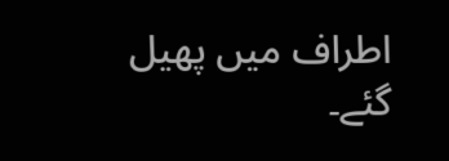اطراف میں پھیل گئے۔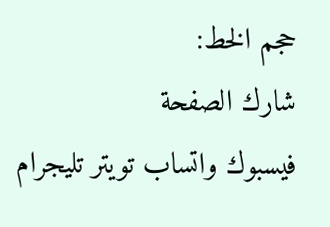حجم الخط:
شارك الصفحة
فيسبوك واتساب تويتر تليجرام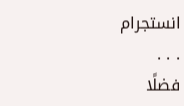انستجرام
. . .
فضلًا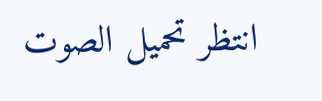انتظر تحميل الصوت